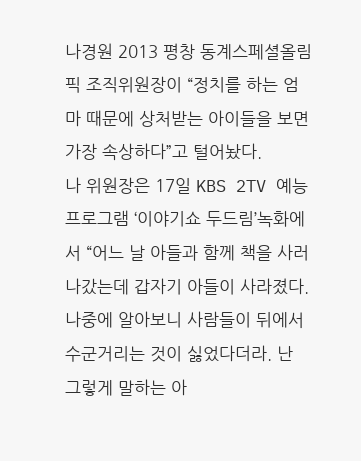나경원 2013 평창 동계스페셜올림픽 조직위원장이 “정치를 하는 엄마 때문에 상처받는 아이들을 보면 가장 속상하다”고 털어놨다.
나 위원장은 17일 KBS 2TV 예능프로그램 ‘이야기쇼 두드림’녹화에서 “어느 날 아들과 함께 책을 사러 나갔는데 갑자기 아들이 사라졌다. 나중에 알아보니 사람들이 뒤에서 수군거리는 것이 싫었다더라. 난 그렇게 말하는 아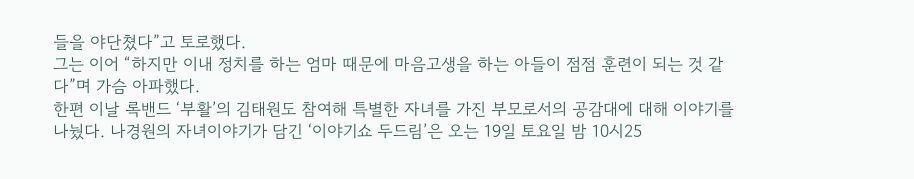들을 야단쳤다”고 토로했다.
그는 이어 “하지만 이내 정치를 하는 엄마 때문에 마음고생을 하는 아들이 점점 훈련이 되는 것 같다”며 가슴 아파했다.
한편 이날 록밴드 ‘부활’의 김태원도 참여해 특별한 자녀를 가진 부모로서의 공감대에 대해 이야기를 나눴다. 나경원의 자녀이야기가 담긴 ‘이야기쇼 두드림’은 오는 19일 토요일 밤 10시25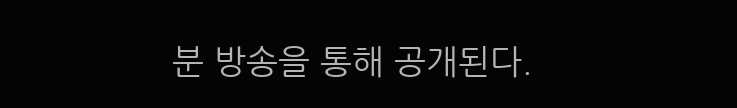분 방송을 통해 공개된다.